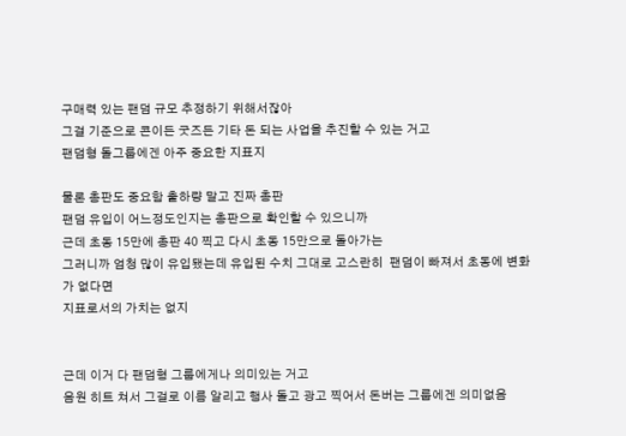구매력 있는 팬덤 규모 추정하기 위해서잖아
그걸 기준으로 콘이든 굿즈든 기타 돈 되는 사업을 추진할 수 있는 거고
팬덤형 돌그룹에겐 아주 중요한 지표지

물론 총판도 중요함 출하량 말고 진짜 총판
팬덤 유입이 어느정도인지는 총판으로 확인할 수 있으니까
근데 초동 15만에 총판 40 찍고 다시 초동 15만으로 돌아가는
그러니까 엄청 많이 유입됐는데 유입된 수치 그대로 고스란히  팬덤이 빠져서 초동에 변화가 없다면
지표로서의 가치는 없지


근데 이거 다 팬덤형 그룹에게나 의미있는 거고
음원 히트 쳐서 그걸로 이름 알리고 행사 돌고 광고 찍어서 돈버는 그룹에겐 의미없음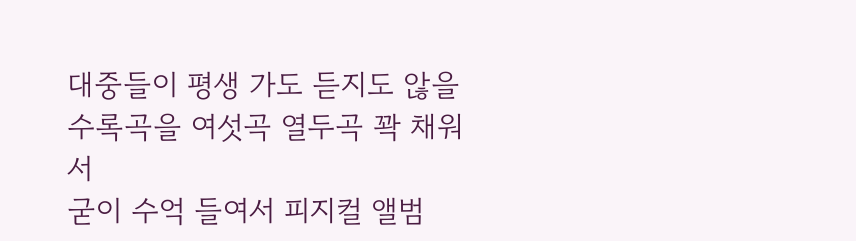대중들이 평생 가도 듣지도 않을 수록곡을 여섯곡 열두곡 꽉 채워서
굳이 수억 들여서 피지컬 앨범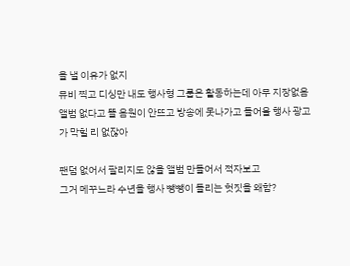을 낼 이유가 없지
뮤비 찍고 디싱만 내도 행사형 그룹은 활동하는데 아무 지장없음
앨범 없다고 뜰 음원이 안뜨고 방송에 못나가고 들어올 행사 광고가 막힐 리 없잖아

팬덤 없어서 팔리지도 않을 앨범 만들어서 적자보고
그거 메꾸느라 수년을 행사 뺑뺑이 돌리는 헛짓을 왜함?